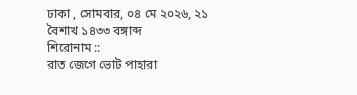ঢাকা , সোমবার, ০৪ মে ২০২৬, ২১ বৈশাখ ১৪৩৩ বঙ্গাব্দ
শিরোনাম ::
রাত জেগে ভোট পাহারা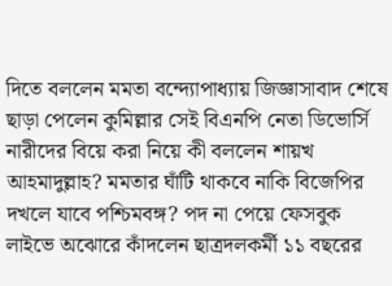দিতে বললেন মমতা বন্দ্যোপাধ্যায় জিজ্ঞাসাবাদ শেষে ছাড়া পেলেন কুমিল্লার সেই বিএনপি নেতা ডিভোর্সি নারীদের বিয়ে করা নিয়ে কী বললেন শায়খ আহমাদুল্লাহ? মমতার ঘাঁটি থাকবে নাকি বিজেপির দখলে যাবে পশ্চিমবঙ্গ? পদ না পেয়ে ফেসবুক লাইভে অঝোরে কাঁদলেন ছাত্রদলকর্মী ১১ বছরের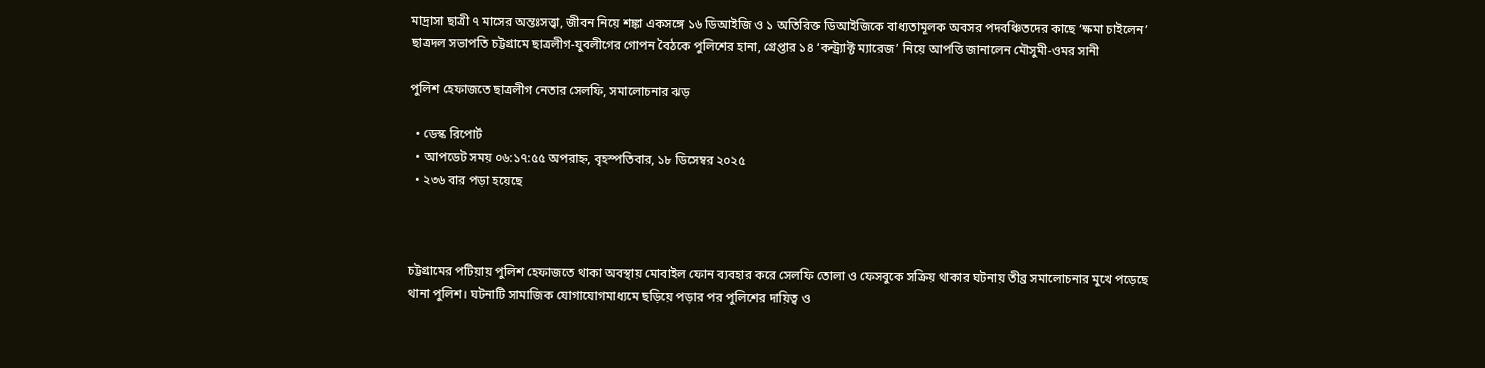মাদ্রাসা ছাত্রী ৭ মাসের অন্তঃসত্ত্বা, জীবন নিয়ে শঙ্কা একসঙ্গে ১৬ ডিআইজি ও ১ অতিরিক্ত ডিআইজিকে বাধ্যতামূলক অবসর পদবঞ্চিতদের কাছে ‘ক্ষমা চাইলেন’ ছাত্রদল সভাপতি চট্টগ্রামে ছাত্রলীগ-যুবলীগের গোপন বৈঠকে পুলিশের হানা, গ্রেপ্তার ১৪ ‘কন্ট্র্যাক্ট ম্যারেজ’ নিয়ে আপত্তি জানালেন মৌসুমী-ওমর সানী

পুলিশ হেফাজতে ছাত্রলীগ নেতার সেলফি, সমালোচনার ঝড়

  • ডেস্ক রিপোর্ট
  • আপডেট সময় ০৬:১৭:৫৫ অপরাহ্ন, বৃহস্পতিবার, ১৮ ডিসেম্বর ২০২৫
  • ২৩৬ বার পড়া হয়েছে



চট্টগ্রামের পটিয়ায় পুলিশ হেফাজতে থাকা অবস্থায় মোবাইল ফোন ব্যবহার করে সেলফি তোলা ও ফেসবুকে সক্রিয় থাকার ঘটনায় তীব্র সমালোচনার মুখে পড়েছে থানা পুলিশ। ঘটনাটি সামাজিক যোগাযোগমাধ্যমে ছড়িয়ে পড়ার পর পুলিশের দায়িত্ব ও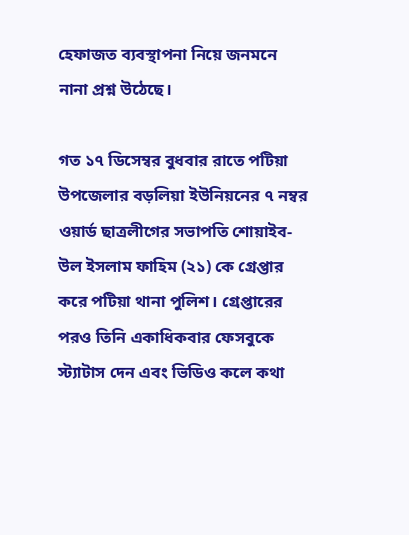হেফাজত ব্যবস্থাপনা নিয়ে জনমনে নানা প্রশ্ন উঠেছে।

গত ১৭ ডিসেম্বর বুধবার রাতে পটিয়া উপজেলার বড়লিয়া ইউনিয়নের ৭ নম্বর ওয়ার্ড ছাত্রলীগের সভাপতি শোয়াইব-উল ইসলাম ফাহিম (২১) কে গ্রেপ্তার করে পটিয়া থানা পুলিশ। গ্রেপ্তারের পরও তিনি একাধিকবার ফেসবুকে স্ট্যাটাস দেন এবং ভিডিও কলে কথা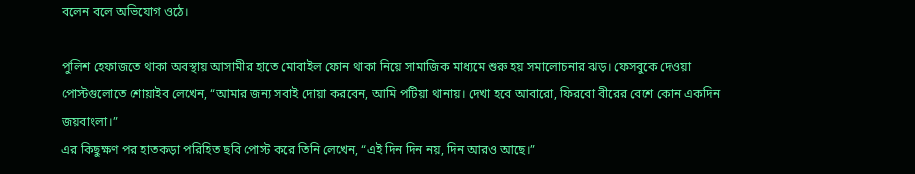বলেন বলে অভিযোগ ওঠে।

পুলিশ হেফাজতে থাকা অবস্থায় আসামীর হাতে মোবাইল ফোন থাকা নিয়ে সামাজিক মাধ্যমে শুরু হয় সমালোচনার ঝড়। ফেসবুকে দেওয়া পোস্টগুলোতে শোয়াইব লেখেন, “আমার জন্য সবাই দোয়া করবেন, আমি পটিয়া থানায়। দেখা হবে আবারো, ফিরবো বীরের বেশে কোন একদিন জয়বাংলা।”
এর কিছুক্ষণ পর হাতকড়া পরিহিত ছবি পোস্ট করে তিনি লেখেন, “এই দিন দিন নয়, দিন আরও আছে।”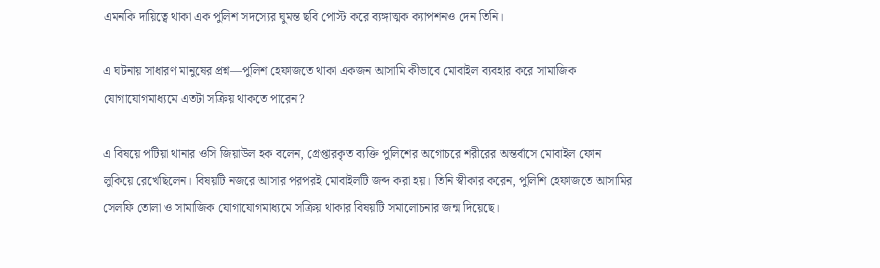এমনকি দায়িত্বে থাকা এক পুলিশ সদস্যের ঘুমন্ত ছবি পোস্ট করে ব্যঙ্গাত্মক ক্যাপশনও দেন তিনি।

এ ঘটনায় সাধারণ মানুষের প্রশ্ন—পুলিশ হেফাজতে থাকা একজন আসামি কীভাবে মোবাইল ব্যবহার করে সামাজিক যোগাযোগমাধ্যমে এতটা সক্রিয় থাকতে পারেন?

এ বিষয়ে পটিয়া থানার ওসি জিয়াউল হক বলেন, গ্রেপ্তারকৃত ব্যক্তি পুলিশের অগোচরে শরীরের অন্তর্বাসে মোবাইল ফোন লুকিয়ে রেখেছিলেন। বিষয়টি নজরে আসার পরপরই মোবাইলটি জব্দ করা হয়। তিনি স্বীকার করেন, পুলিশি হেফাজতে আসামির সেলফি তোলা ও সামাজিক যোগাযোগমাধ্যমে সক্রিয় থাকার বিষয়টি সমালোচনার জন্ম দিয়েছে।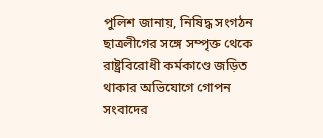পুলিশ জানায়, নিষিদ্ধ সংগঠন ছাত্রলীগের সঙ্গে সম্পৃক্ত থেকে রাষ্ট্রবিরোধী কর্মকাণ্ডে জড়িত থাকার অভিযোগে গোপন সংবাদের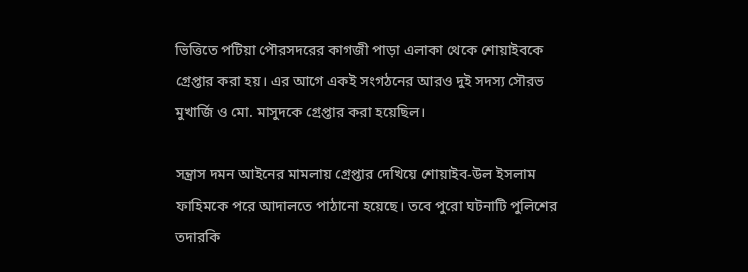ভিত্তিতে পটিয়া পৌরসদরের কাগজী পাড়া এলাকা থেকে শোয়াইবকে গ্রেপ্তার করা হয়। এর আগে একই সংগঠনের আরও দুই সদস্য সৌরভ মুখার্জি ও মো. মাসুদকে গ্রেপ্তার করা হয়েছিল।

সন্ত্রাস দমন আইনের মামলায় গ্রেপ্তার দেখিয়ে শোয়াইব-উল ইসলাম ফাহিমকে পরে আদালতে পাঠানো হয়েছে। তবে পুরো ঘটনাটি পুলিশের তদারকি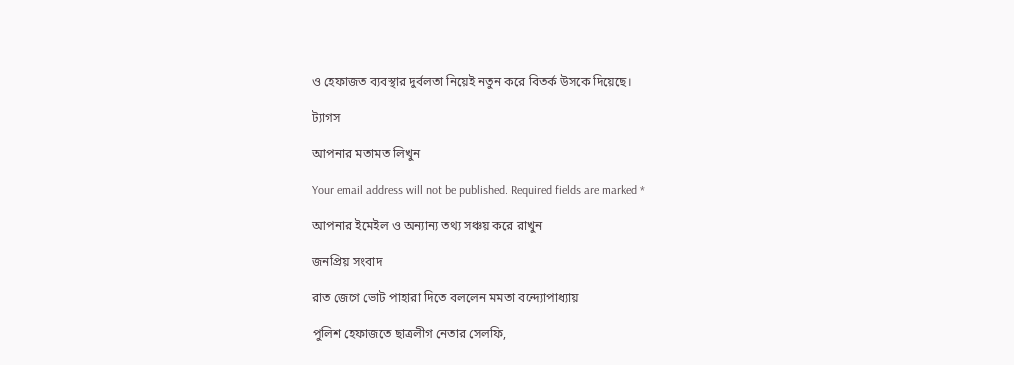ও হেফাজত ব্যবস্থার দুর্বলতা নিয়েই নতুন করে বিতর্ক উসকে দিয়েছে।

ট্যাগস

আপনার মতামত লিখুন

Your email address will not be published. Required fields are marked *

আপনার ইমেইল ও অন্যান্য তথ্য সঞ্চয় করে রাখুন

জনপ্রিয় সংবাদ

রাত জেগে ভোট পাহারা দিতে বললেন মমতা বন্দ্যোপাধ্যায়

পুলিশ হেফাজতে ছাত্রলীগ নেতার সেলফি,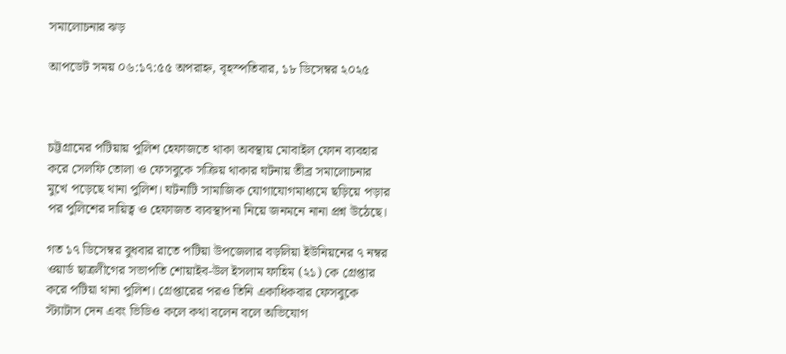সমালোচনার ঝড়

আপডেট সময় ০৬:১৭:৫৫ অপরাহ্ন, বৃহস্পতিবার, ১৮ ডিসেম্বর ২০২৫



চট্টগ্রামের পটিয়ায় পুলিশ হেফাজতে থাকা অবস্থায় মোবাইল ফোন ব্যবহার করে সেলফি তোলা ও ফেসবুকে সক্রিয় থাকার ঘটনায় তীব্র সমালোচনার মুখে পড়েছে থানা পুলিশ। ঘটনাটি সামাজিক যোগাযোগমাধ্যমে ছড়িয়ে পড়ার পর পুলিশের দায়িত্ব ও হেফাজত ব্যবস্থাপনা নিয়ে জনমনে নানা প্রশ্ন উঠেছে।

গত ১৭ ডিসেম্বর বুধবার রাতে পটিয়া উপজেলার বড়লিয়া ইউনিয়নের ৭ নম্বর ওয়ার্ড ছাত্রলীগের সভাপতি শোয়াইব-উল ইসলাম ফাহিম (২১) কে গ্রেপ্তার করে পটিয়া থানা পুলিশ। গ্রেপ্তারের পরও তিনি একাধিকবার ফেসবুকে স্ট্যাটাস দেন এবং ভিডিও কলে কথা বলেন বলে অভিযোগ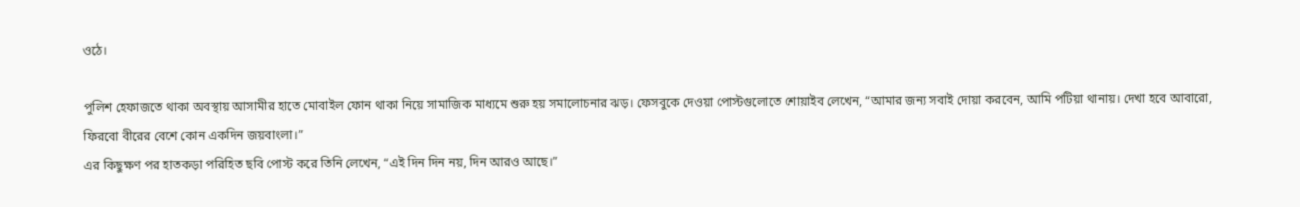ওঠে।

পুলিশ হেফাজতে থাকা অবস্থায় আসামীর হাতে মোবাইল ফোন থাকা নিয়ে সামাজিক মাধ্যমে শুরু হয় সমালোচনার ঝড়। ফেসবুকে দেওয়া পোস্টগুলোতে শোয়াইব লেখেন, “আমার জন্য সবাই দোয়া করবেন, আমি পটিয়া থানায়। দেখা হবে আবারো, ফিরবো বীরের বেশে কোন একদিন জয়বাংলা।”
এর কিছুক্ষণ পর হাতকড়া পরিহিত ছবি পোস্ট করে তিনি লেখেন, “এই দিন দিন নয়, দিন আরও আছে।”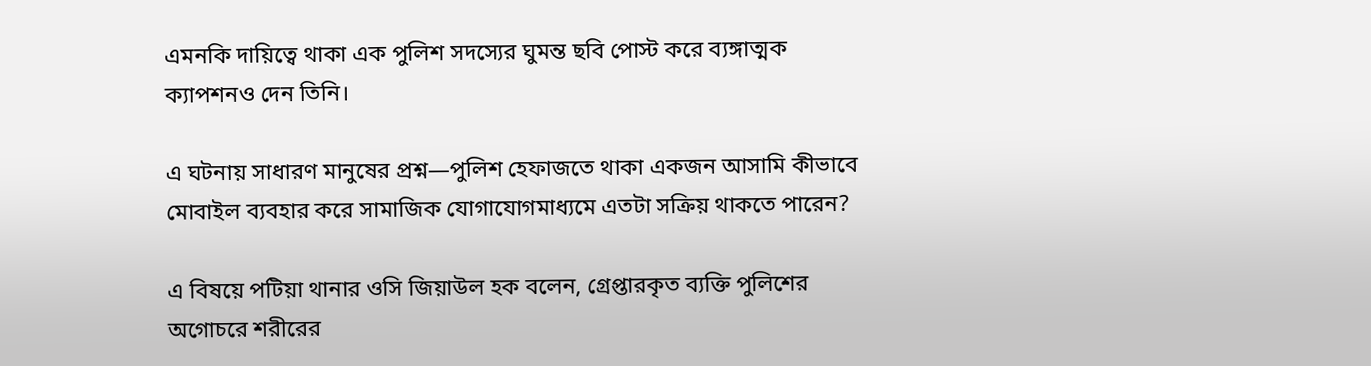এমনকি দায়িত্বে থাকা এক পুলিশ সদস্যের ঘুমন্ত ছবি পোস্ট করে ব্যঙ্গাত্মক ক্যাপশনও দেন তিনি।

এ ঘটনায় সাধারণ মানুষের প্রশ্ন—পুলিশ হেফাজতে থাকা একজন আসামি কীভাবে মোবাইল ব্যবহার করে সামাজিক যোগাযোগমাধ্যমে এতটা সক্রিয় থাকতে পারেন?

এ বিষয়ে পটিয়া থানার ওসি জিয়াউল হক বলেন, গ্রেপ্তারকৃত ব্যক্তি পুলিশের অগোচরে শরীরের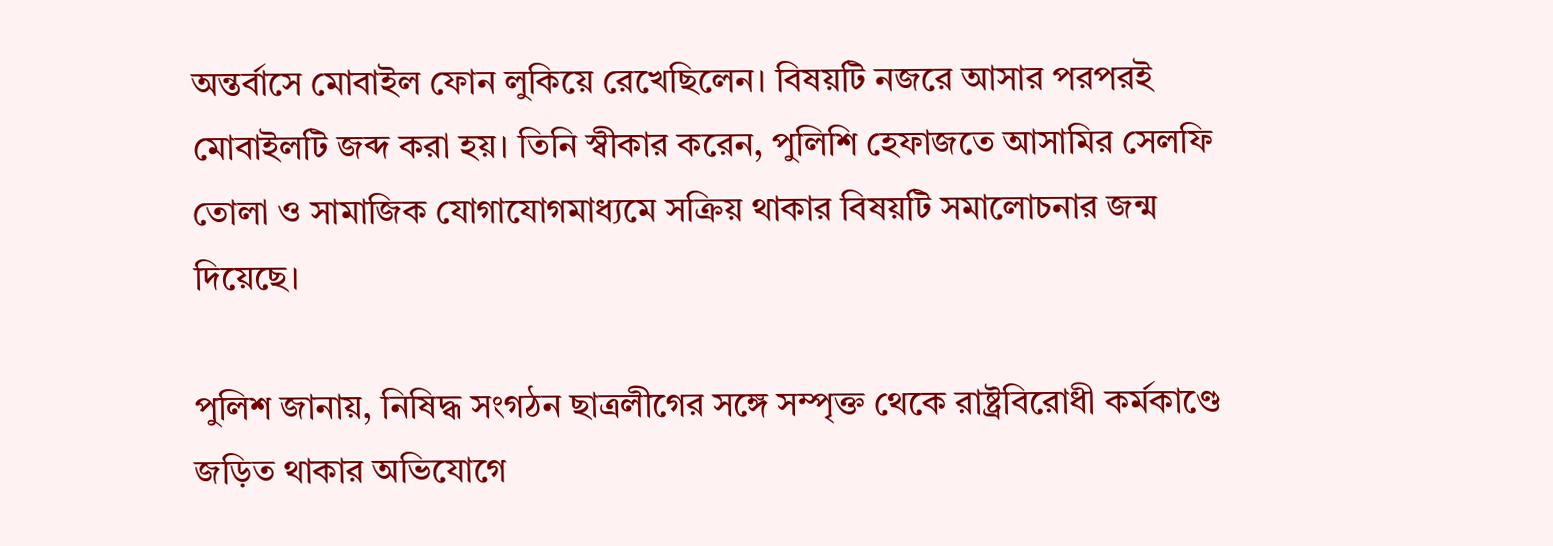অন্তর্বাসে মোবাইল ফোন লুকিয়ে রেখেছিলেন। বিষয়টি নজরে আসার পরপরই মোবাইলটি জব্দ করা হয়। তিনি স্বীকার করেন, পুলিশি হেফাজতে আসামির সেলফি তোলা ও সামাজিক যোগাযোগমাধ্যমে সক্রিয় থাকার বিষয়টি সমালোচনার জন্ম দিয়েছে।

পুলিশ জানায়, নিষিদ্ধ সংগঠন ছাত্রলীগের সঙ্গে সম্পৃক্ত থেকে রাষ্ট্রবিরোধী কর্মকাণ্ডে জড়িত থাকার অভিযোগে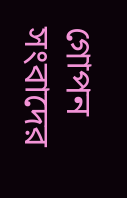গোপন সংবাদের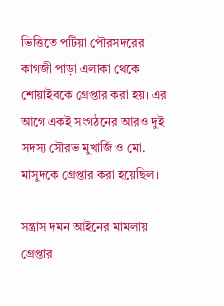ভিত্তিতে পটিয়া পৌরসদরের কাগজী পাড়া এলাকা থেকে শোয়াইবকে গ্রেপ্তার করা হয়। এর আগে একই সংগঠনের আরও দুই সদস্য সৌরভ মুখার্জি ও মো. মাসুদকে গ্রেপ্তার করা হয়েছিল।

সন্ত্রাস দমন আইনের মামলায় গ্রেপ্তার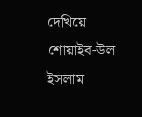দেখিয়ে শোয়াইব-উল ইসলাম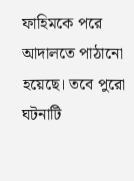ফাহিমকে পরে আদালতে পাঠানো হয়েছে। তবে পুরো ঘটনাটি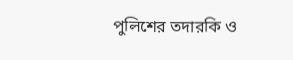পুলিশের তদারকি ও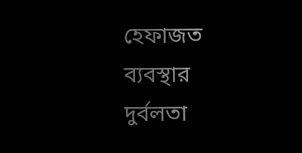হেফাজত ব্যবস্থার দুর্বলতা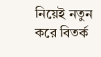নিয়েই নতুন করে বিতর্ক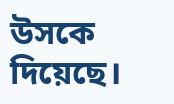উসকে দিয়েছে।